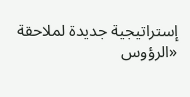إستراتيجية جديدة لملاحقة «الرؤوس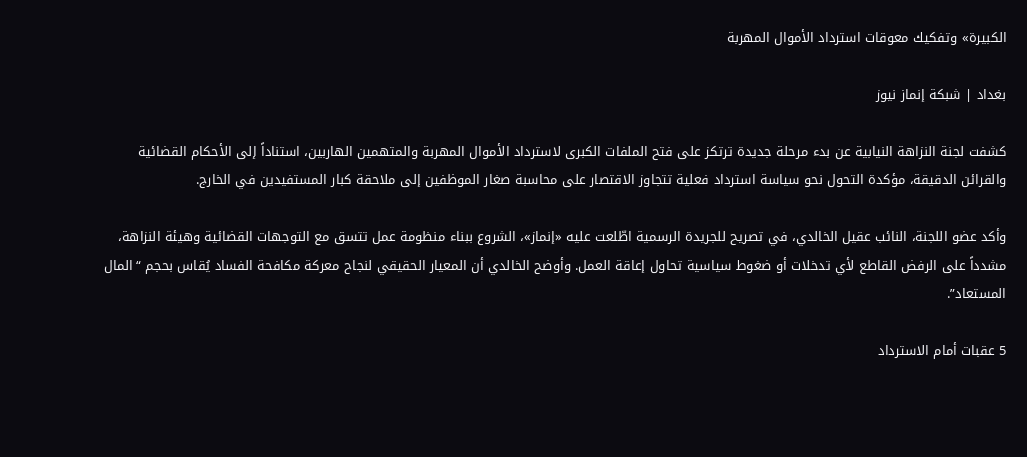الكبيرة» وتفكيك معوقات استرداد الأموال المهربة

بغداد | شبكة إنماز نيوز

كشفت لجنة النزاهة النيابية عن بدء مرحلة جديدة ترتكز على فتح الملفات الكبرى لاسترداد الأموال المهربة والمتهمين الهاربين، استناداً إلى الأحكام القضائية والقرائن الدقيقة، مؤكدة التحول نحو سياسة استرداد فعلية تتجاوز الاقتصار على محاسبة صغار الموظفين إلى ملاحقة كبار المستفيدين في الخارج.

وأكد عضو اللجنة، النائب عقيل الخالدي، في تصريح للجريدة الرسمية اطّلعت عليه «إنماز»، الشروع ببناء منظومة عمل تتسق مع التوجهات القضائية وهيئة النزاهة، مشدداً على الرفض القاطع لأي تدخلات أو ضغوط سياسية تحاول إعاقة العمل. وأوضح الخالدي أن المعيار الحقيقي لنجاح معركة مكافحة الفساد يُقاس بحجم “المال المستعاد”.

5 عقبات أمام الاسترداد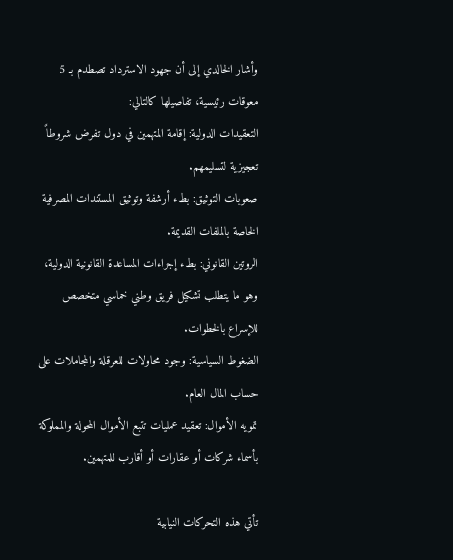وأشار الخالدي إلى أن جهود الاسترداد تصطدم بـ 5 معوقات رئيسية، تفاصيلها كالتالي:
التعقيدات الدولية: إقامة المتهمين في دول تفرض شروطاً تعجيزية لتسليمهم.
صعوبات التوثيق: بطء أرشفة وتوثيق المستندات المصرفية الخاصة بالملفات القديمة.
الروتين القانوني: بطء إجراءات المساعدة القانونية الدولية، وهو ما يتطلب تشكيل فريق وطني خماسي متخصص للإسراع بالخطوات.
الضغوط السياسية: وجود محاولات للعرقلة والمجاملات على حساب المال العام.
تمويه الأموال: تعقيد عمليات تتبع الأموال المحولة والمملوكة بأسماء شركات أو عقارات أو أقارب للمتهمين.

تأتي هذه التحركات النيابية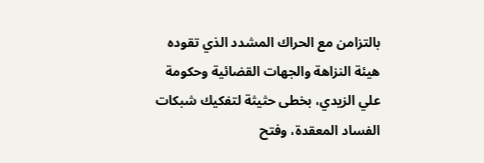بالتزامن مع الحراك المشدد الذي تقوده هيئة النزاهة والجهات القضائية وحكومة علي الزيدي، بخطى حثيثة لتفكيك شبكات الفساد المعقدة، وفتح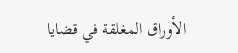الأوراق المغلقة في قضايا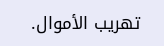تهريب الأموال.